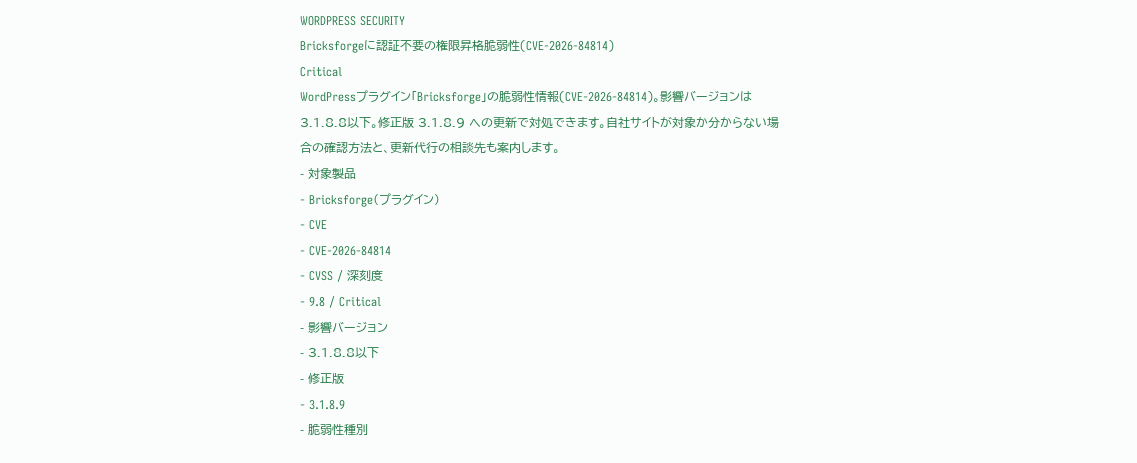WORDPRESS SECURITY
Bricksforgeに認証不要の権限昇格脆弱性(CVE-2026-84814)
Critical
WordPressプラグイン「Bricksforge」の脆弱性情報(CVE-2026-84814)。影響バージョンは3.1.8.8以下。修正版 3.1.8.9 への更新で対処できます。自社サイトが対象か分からない場合の確認方法と、更新代行の相談先も案内します。
- 対象製品
- Bricksforge(プラグイン)
- CVE
- CVE-2026-84814
- CVSS / 深刻度
- 9.8 / Critical
- 影響バージョン
- 3.1.8.8以下
- 修正版
- 3.1.8.9
- 脆弱性種別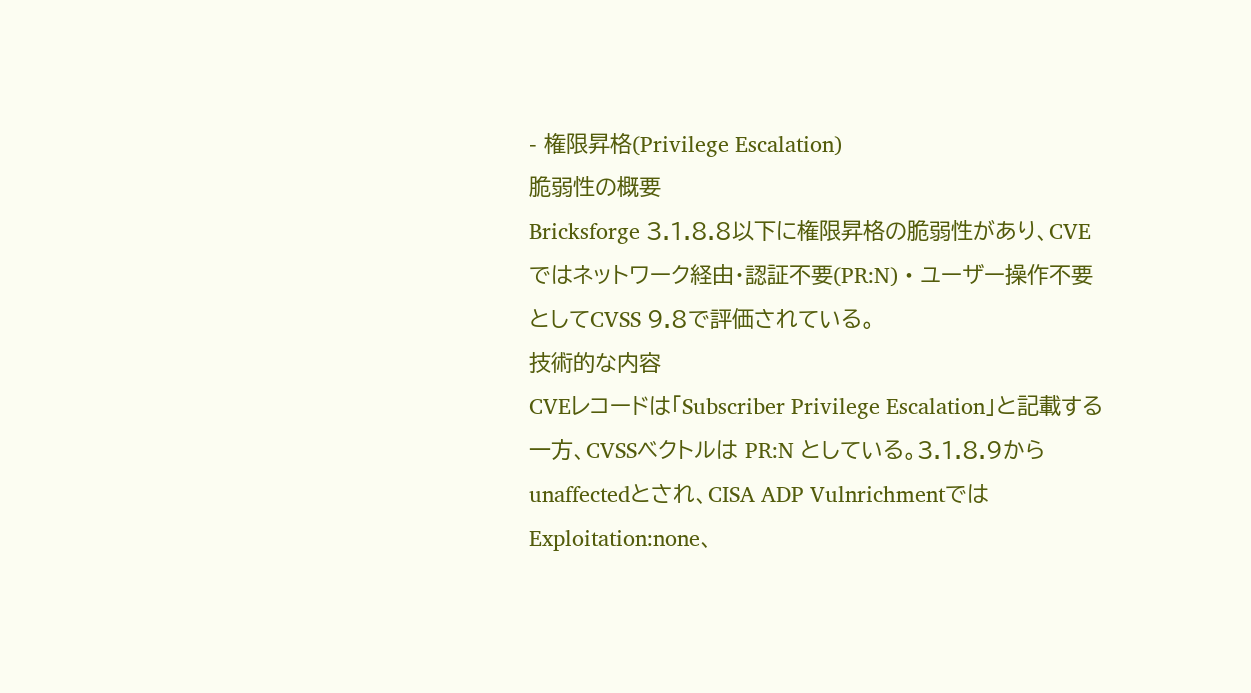- 権限昇格(Privilege Escalation)
脆弱性の概要
Bricksforge 3.1.8.8以下に権限昇格の脆弱性があり、CVEではネットワーク経由・認証不要(PR:N)・ユーザー操作不要としてCVSS 9.8で評価されている。
技術的な内容
CVEレコードは「Subscriber Privilege Escalation」と記載する一方、CVSSベクトルは PR:N としている。3.1.8.9からunaffectedとされ、CISA ADP VulnrichmentではExploitation:none、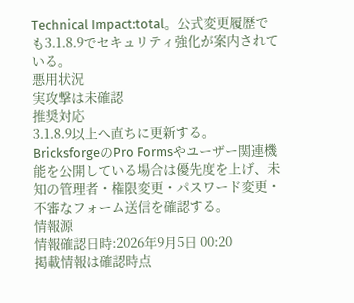Technical Impact:total。公式変更履歴でも3.1.8.9でセキュリティ強化が案内されている。
悪用状況
実攻撃は未確認
推奨対応
3.1.8.9以上へ直ちに更新する。BricksforgeのPro Formsやユーザー関連機能を公開している場合は優先度を上げ、未知の管理者・権限変更・パスワード変更・不審なフォーム送信を確認する。
情報源
情報確認日時:2026年9月5日 00:20
掲載情報は確認時点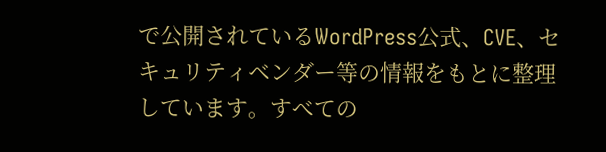で公開されているWordPress公式、CVE、セキュリティベンダー等の情報をもとに整理しています。すべての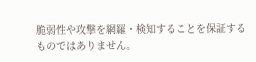脆弱性や攻撃を網羅・検知することを保証するものではありません。